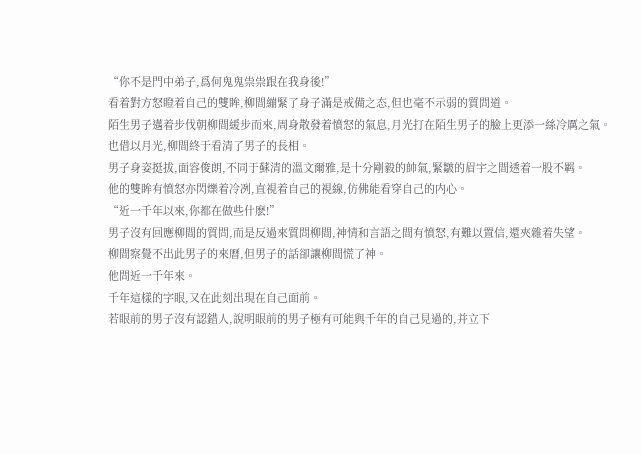“你不是門中弟子,爲何鬼鬼祟祟跟在我身後!”
看着對方怒瞪着自己的雙眸,柳間繃緊了身子滿是戒備之态,但也毫不示弱的質問道。
陌生男子邁着步伐朝柳間緩步而來,周身散發着憤怒的氣息,月光打在陌生男子的臉上更添一絲冷厲之氣。
也借以月光,柳間終于看清了男子的長相。
男子身姿挺拔,面容俊朗,不同于蘇清的溫文爾雅,是十分剛毅的帥氣,緊皺的眉宇之間透着一股不羁。
他的雙眸有憤怒亦閃爍着冷冽,直視着自己的視線,仿佛能看穿自己的内心。
“近一千年以來,你都在做些什麽!”
男子沒有回應柳間的質問,而是反過來質問柳間,神情和言語之間有憤怒,有難以置信,還夾雜着失望。
柳間察覺不出此男子的來曆,但男子的話卻讓柳間慌了神。
他問近一千年來。
千年這樣的字眼,又在此刻出現在自己面前。
若眼前的男子沒有認錯人,說明眼前的男子極有可能與千年的自己見過的,并立下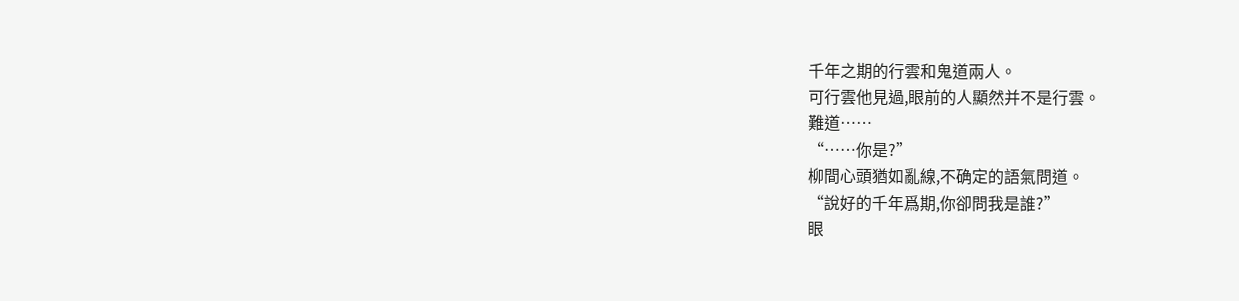千年之期的行雲和鬼道兩人。
可行雲他見過,眼前的人顯然并不是行雲。
難道……
“……你是?”
柳間心頭猶如亂線,不确定的語氣問道。
“說好的千年爲期,你卻問我是誰?”
眼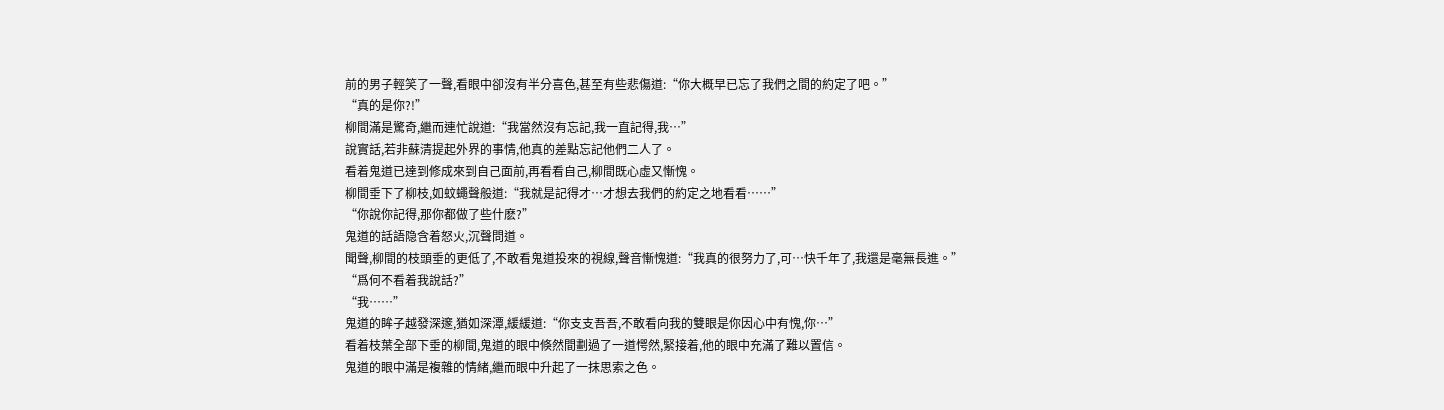前的男子輕笑了一聲,看眼中卻沒有半分喜色,甚至有些悲傷道:“你大概早已忘了我們之間的約定了吧。”
“真的是你?!”
柳間滿是驚奇,繼而連忙說道:“我當然沒有忘記,我一直記得,我…”
說實話,若非蘇清提起外界的事情,他真的差點忘記他們二人了。
看着鬼道已達到修成來到自己面前,再看看自己,柳間既心虛又慚愧。
柳間垂下了柳枝,如蚊蠅聲般道:“我就是記得才…才想去我們的約定之地看看……”
“你說你記得,那你都做了些什麽?”
鬼道的話語隐含着怒火,沉聲問道。
聞聲,柳間的枝頭垂的更低了,不敢看鬼道投來的視線,聲音慚愧道:“我真的很努力了,可…快千年了,我還是毫無長進。”
“爲何不看着我說話?”
“我……”
鬼道的眸子越發深邃,猶如深潭,緩緩道:“你支支吾吾,不敢看向我的雙眼是你因心中有愧,你…”
看着枝葉全部下垂的柳間,鬼道的眼中倏然間劃過了一道愕然,緊接着,他的眼中充滿了難以置信。
鬼道的眼中滿是複雜的情緒,繼而眼中升起了一抹思索之色。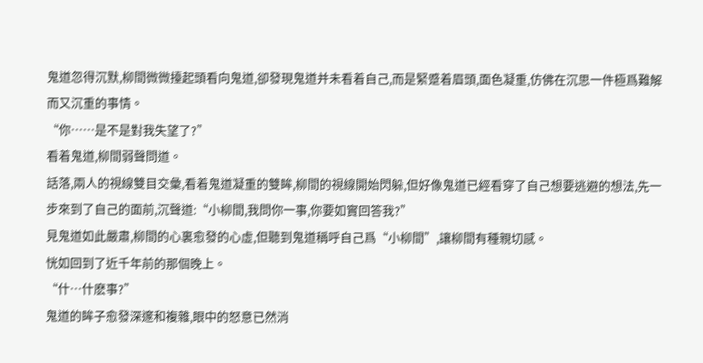鬼道忽得沉默,柳間微微擡起頭看向鬼道,卻發現鬼道并未看着自己,而是緊蹙着眉頭,面色凝重,仿佛在沉思一件極爲難解而又沉重的事情。
“你……是不是對我失望了?”
看着鬼道,柳間弱聲問道。
話落,兩人的視線雙目交彙,看着鬼道凝重的雙眸,柳間的視線開始閃躲,但好像鬼道已經看穿了自己想要逃避的想法,先一步來到了自己的面前,沉聲道:“小柳間,我問你一事,你要如實回答我?”
見鬼道如此嚴肅,柳間的心裏愈發的心虛,但聽到鬼道稱呼自己爲“小柳間”,讓柳間有種親切感。
恍如回到了近千年前的那個晚上。
“什…什麽事?”
鬼道的眸子愈發深邃和複雜,眼中的怒意已然消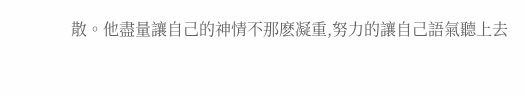散。他盡量讓自己的神情不那麽凝重,努力的讓自己語氣聽上去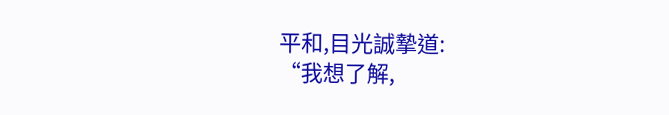平和,目光誠摯道:
“我想了解,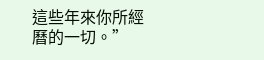這些年來你所經曆的一切。”